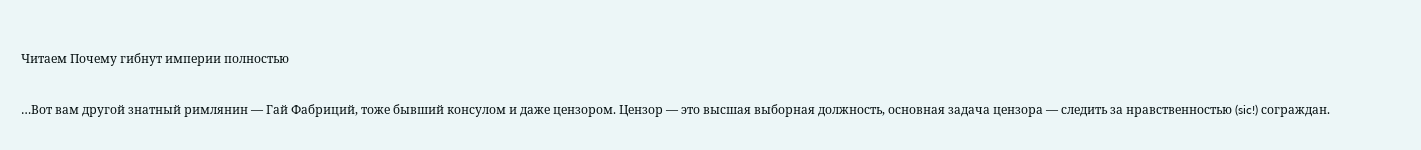Читаем Почему гибнут империи полностью

…Вот вам другой знатный римлянин — Гай Фабриций, тоже бывший консулом и даже цензором. Цензор — это высшая выборная должность, основная задача цензора — следить за нравственностью (sic!) сограждан.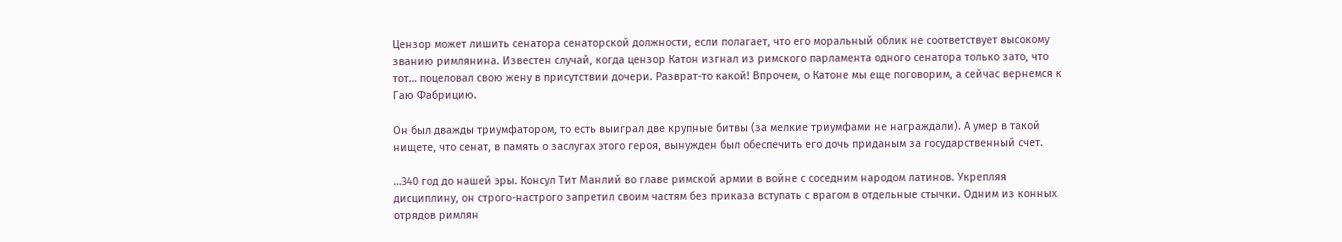Цензор может лишить сенатора сенаторской должности, если полагает, что его моральный облик не соответствует высокому званию римлянина. Известен случай, когда цензор Катон изгнал из римского парламента одного сенатора только зато, что тот… поцеловал свою жену в присутствии дочери. Разврат-то какой! Впрочем, о Катоне мы еще поговорим, а сейчас вернемся к Гаю Фабрицию.

Он был дважды триумфатором, то есть выиграл две крупные битвы (за мелкие триумфами не награждали). А умер в такой нищете, что сенат, в память о заслугах этого героя, вынужден был обеспечить его дочь приданым за государственный счет.

…340 год до нашей эры. Консул Тит Манлий во главе римской армии в войне с соседним народом латинов. Укрепляя дисциплину, он строго-настрого запретил своим частям без приказа вступать с врагом в отдельные стычки. Одним из конных отрядов римлян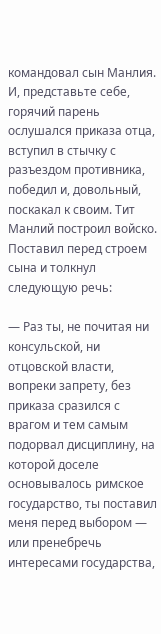командовал сын Манлия. И, представьте себе, горячий парень ослушался приказа отца, вступил в стычку с разъездом противника, победил и, довольный, поскакал к своим. Тит Манлий построил войско. Поставил перед строем сына и толкнул следующую речь:

— Раз ты, не почитая ни консульской, ни отцовской власти, вопреки запрету, без приказа сразился с врагом и тем самым подорвал дисциплину, на которой доселе основывалось римское государство, ты поставил меня перед выбором — или пренебречь интересами государства,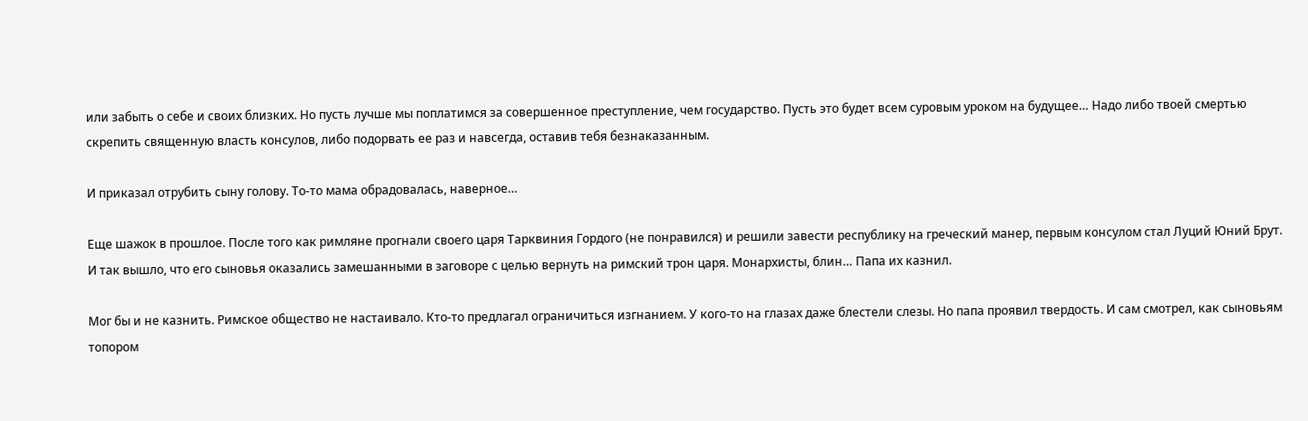или забыть о себе и своих близких. Но пусть лучше мы поплатимся за совершенное преступление, чем государство. Пусть это будет всем суровым уроком на будущее… Надо либо твоей смертью скрепить священную власть консулов, либо подорвать ее раз и навсегда, оставив тебя безнаказанным.

И приказал отрубить сыну голову. То-то мама обрадовалась, наверное…

Еще шажок в прошлое. После того как римляне прогнали своего царя Тарквиния Гордого (не понравился) и решили завести республику на греческий манер, первым консулом стал Луций Юний Брут. И так вышло, что его сыновья оказались замешанными в заговоре с целью вернуть на римский трон царя. Монархисты, блин… Папа их казнил.

Мог бы и не казнить. Римское общество не настаивало. Кто-то предлагал ограничиться изгнанием. У кого-то на глазах даже блестели слезы. Но папа проявил твердость. И сам смотрел, как сыновьям топором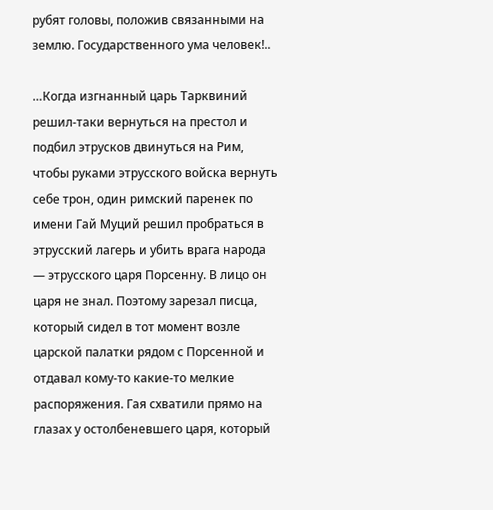рубят головы, положив связанными на землю. Государственного ума человек!..

…Когда изгнанный царь Тарквиний решил-таки вернуться на престол и подбил этрусков двинуться на Рим, чтобы руками этрусского войска вернуть себе трон, один римский паренек по имени Гай Муций решил пробраться в этрусский лагерь и убить врага народа — этрусского царя Порсенну. В лицо он царя не знал. Поэтому зарезал писца, который сидел в тот момент возле царской палатки рядом с Порсенной и отдавал кому-то какие-то мелкие распоряжения. Гая схватили прямо на глазах у остолбеневшего царя, который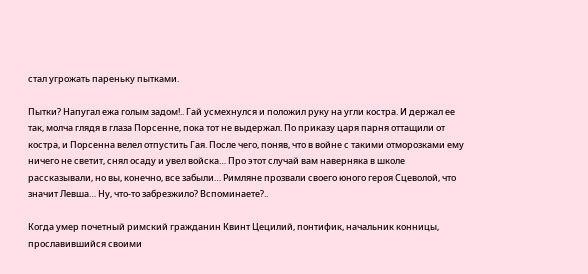стал угрожать пареньку пытками.

Пытки? Напугал ежа голым задом!.. Гай усмехнулся и положил руку на угли костра. И держал ее так, молча глядя в глаза Порсенне, пока тот не выдержал. По приказу царя парня оттащили от костра, и Порсенна велел отпустить Гая. После чего, поняв, что в войне с такими отморозками ему ничего не светит, снял осаду и увел войска… Про этот случай вам наверняка в школе рассказывали, но вы, конечно, все забыли… Римляне прозвали своего юного героя Сцеволой, что значит Левша… Ну, что-то забрезжило? Вспоминаете?..

Когда умер почетный римский гражданин Квинт Цецилий, понтифик, начальник конницы, прославившийся своими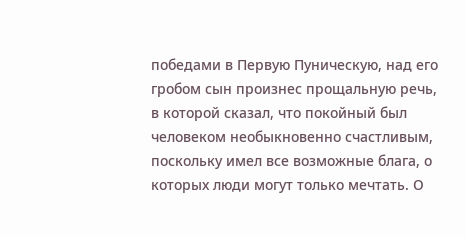победами в Первую Пуническую, над его гробом сын произнес прощальную речь, в которой сказал, что покойный был человеком необыкновенно счастливым, поскольку имел все возможные блага, о которых люди могут только мечтать. О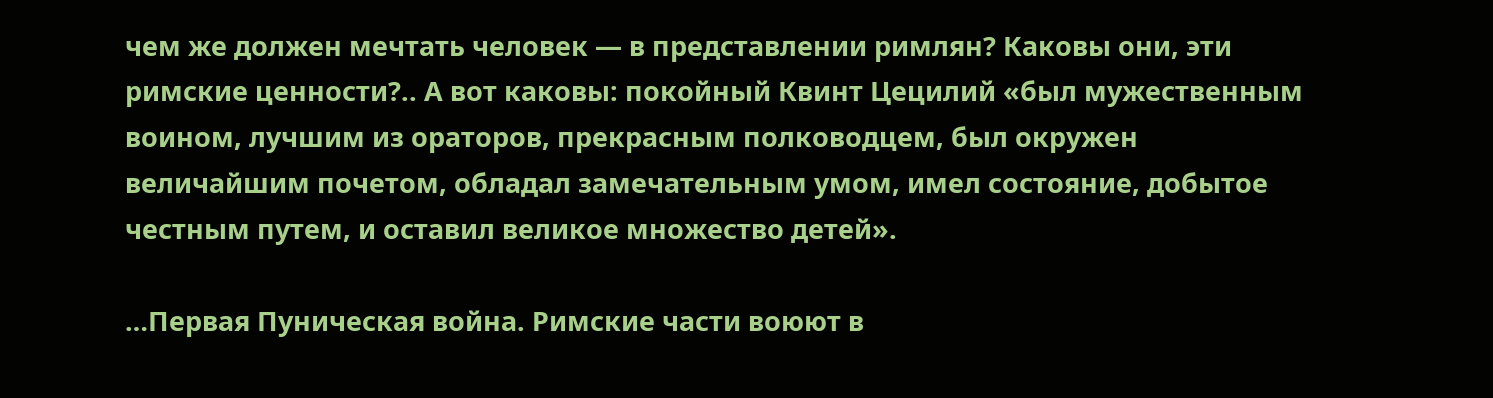чем же должен мечтать человек — в представлении римлян? Каковы они, эти римские ценности?.. А вот каковы: покойный Квинт Цецилий «был мужественным воином, лучшим из ораторов, прекрасным полководцем, был окружен величайшим почетом, обладал замечательным умом, имел состояние, добытое честным путем, и оставил великое множество детей».

…Первая Пуническая война. Римские части воюют в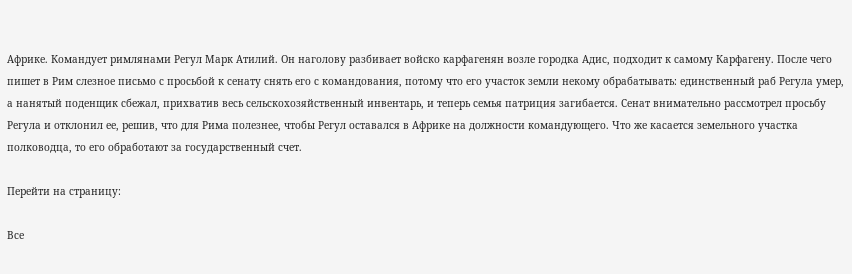Африке. Командует римлянами Регул Марк Атилий. Он наголову разбивает войско карфагенян возле городка Адис, подходит к самому Карфагену. После чего пишет в Рим слезное письмо с просьбой к сенату снять его с командования, потому что его участок земли некому обрабатывать: единственный раб Регула умер, а нанятый поденщик сбежал, прихватив весь сельскохозяйственный инвентарь, и теперь семья патриция загибается. Сенат внимательно рассмотрел просьбу Регула и отклонил ее, решив, что для Рима полезнее, чтобы Регул оставался в Африке на должности командующего. Что же касается земельного участка полководца, то его обработают за государственный счет.

Перейти на страницу:

Все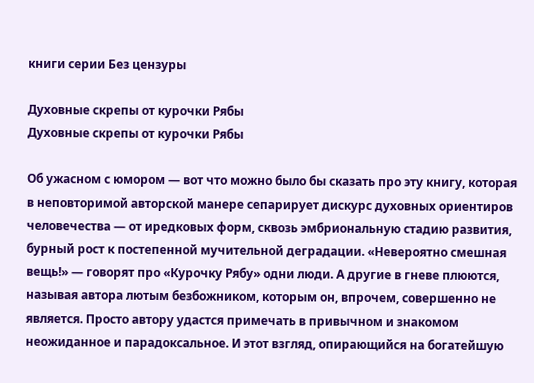книги серии Без цензуры

Духовные скрепы от курочки Рябы
Духовные скрепы от курочки Рябы

Об ужасном с юмором — вот что можно было бы сказать про эту книгу, которая в неповторимой авторской манере сепарирует дискурс духовных ориентиров человечества — от иредковых форм, сквозь эмбриональную стадию развития, бурный рост к постепенной мучительной деградации. «Невероятно смешная вещь!» — говорят про «Курочку Рябу» одни люди. А другие в гневе плюются, называя автора лютым безбожником, которым он, впрочем, совершенно не является. Просто автору удастся примечать в привычном и знакомом неожиданное и парадоксальное. И этот взгляд, опирающийся на богатейшую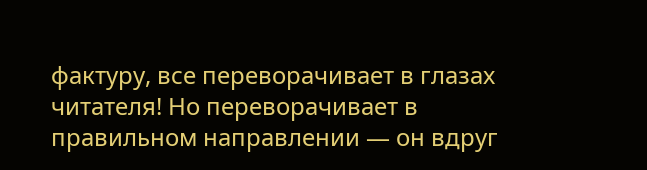фактуру, все переворачивает в глазах читателя! Но переворачивает в правильном направлении — он вдруг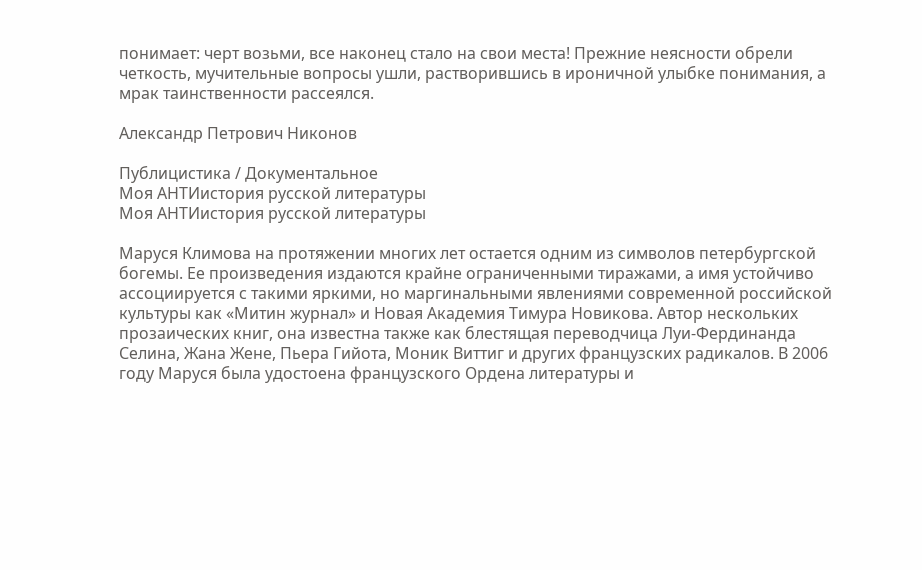понимает: черт возьми, все наконец стало на свои места! Прежние неясности обрели четкость, мучительные вопросы ушли, растворившись в ироничной улыбке понимания, а мрак таинственности рассеялся.

Александр Петрович Никонов

Публицистика / Документальное
Моя АНТИистория русской литературы
Моя АНТИистория русской литературы

Маруся Климова на протяжении многих лет остается одним из символов петербургской богемы. Ее произведения издаются крайне ограниченными тиражами, а имя устойчиво ассоциируется с такими яркими, но маргинальными явлениями современной российской культуры как «Митин журнал» и Новая Академия Тимура Новикова. Автор нескольких прозаических книг, она известна также как блестящая переводчица Луи-Фердинанда Селина, Жана Жене, Пьера Гийота, Моник Виттиг и других французских радикалов. В 2006 году Маруся была удостоена французского Ордена литературы и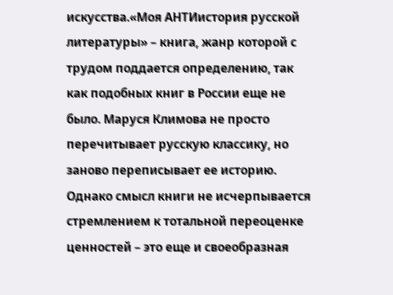искусства.«Моя АНТИистория русской литературы» – книга, жанр которой с трудом поддается определению, так как подобных книг в России еще не было. Маруся Климова не просто перечитывает русскую классику, но заново переписывает ее историю. Однако смысл книги не исчерпывается стремлением к тотальной переоценке ценностей – это еще и своеобразная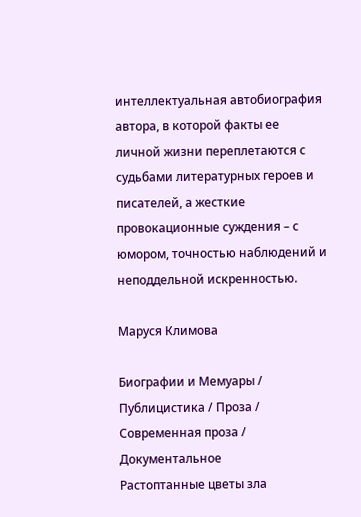интеллектуальная автобиография автора, в которой факты ее личной жизни переплетаются с судьбами литературных героев и писателей, а жесткие провокационные суждения – с юмором, точностью наблюдений и неподдельной искренностью.

Маруся Климова

Биографии и Мемуары / Публицистика / Проза / Современная проза / Документальное
Растоптанные цветы зла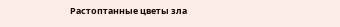Растоптанные цветы зла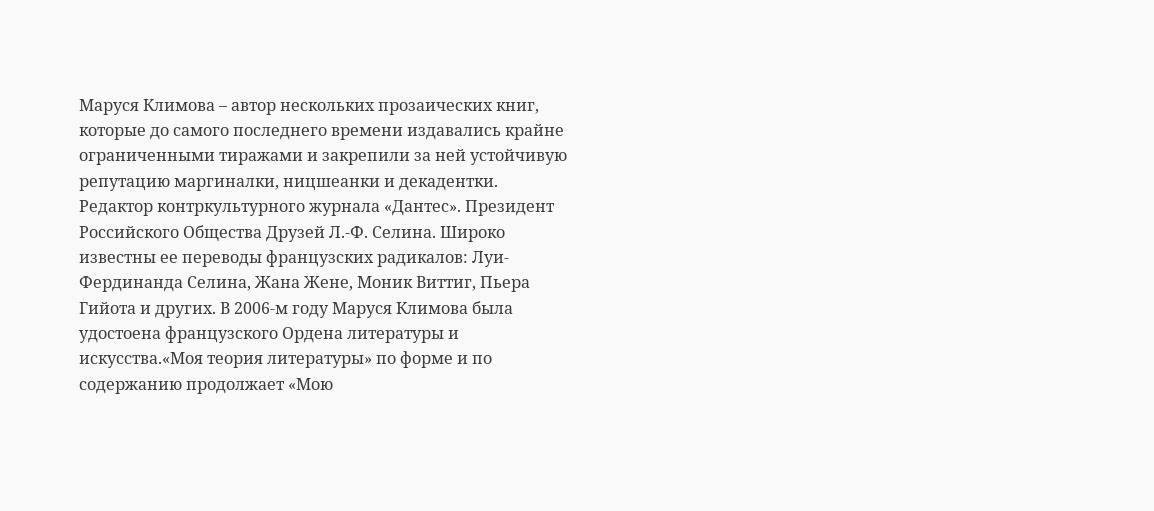Маруся Климова – автор нескольких прозаических книг, которые до самого последнего времени издавались крайне ограниченными тиражами и закрепили за ней устойчивую репутацию маргиналки, ницшеанки и декадентки. Редактор контркультурного журнала «Дантес». Президент Российского Общества Друзей Л.-Ф. Селина. Широко известны ее переводы французских радикалов: Луи-Фердинанда Селина, Жана Жене, Моник Виттиг, Пьера Гийота и других. В 2006-м году Маруся Климова была удостоена французского Ордена литературы и искусства.«Моя теория литературы» по форме и по содержанию продолжает «Мою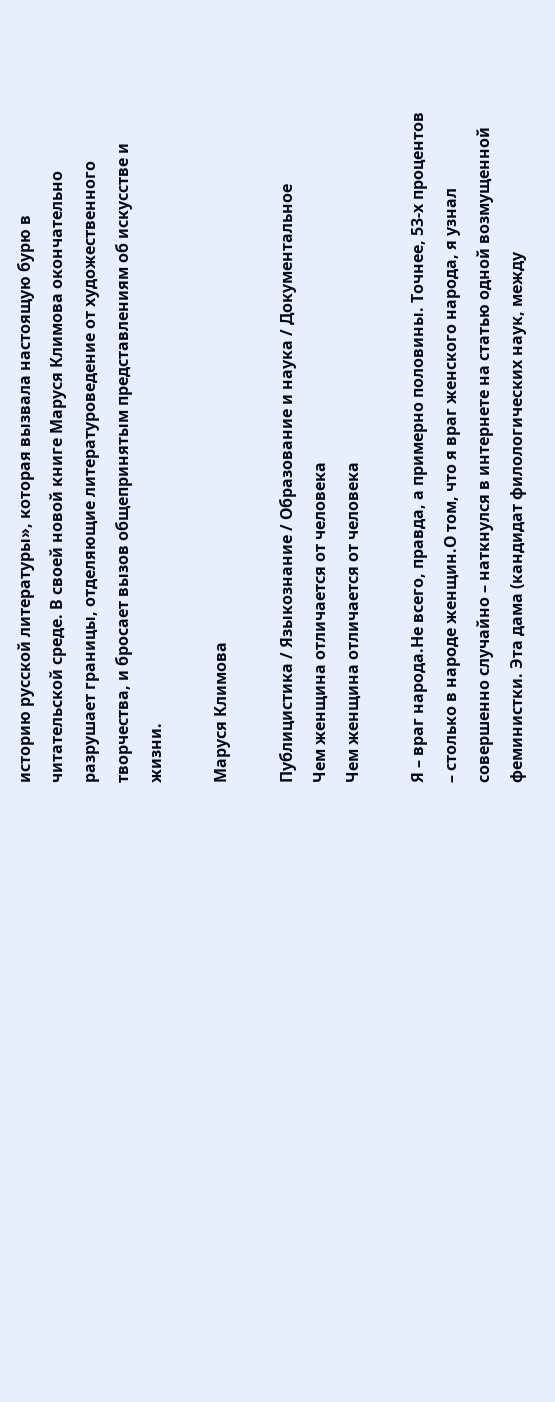историю русской литературы», которая вызвала настоящую бурю в читательской среде. В своей новой книге Маруся Климова окончательно разрушает границы, отделяющие литературоведение от художественного творчества, и бросает вызов общепринятым представлениям об искусстве и жизни.

Маруся Климова

Публицистика / Языкознание / Образование и наука / Документальное
Чем женщина отличается от человека
Чем женщина отличается от человека

Я – враг народа.Не всего, правда, а примерно половины. Точнее, 53-х процентов – столько в народе женщин.О том, что я враг женского народа, я узнал совершенно случайно – наткнулся в интернете на статью одной возмущенной феминистки. Эта дама (кандидат филологических наук, между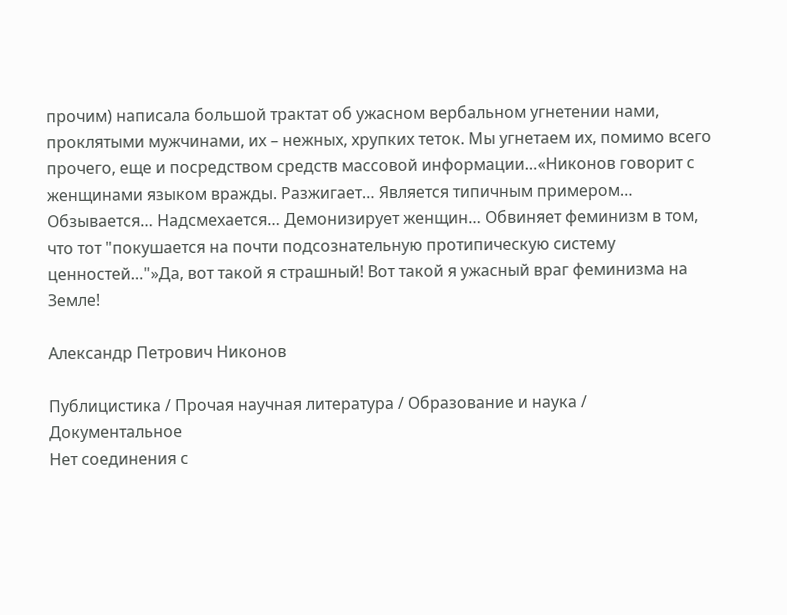прочим) написала большой трактат об ужасном вербальном угнетении нами, проклятыми мужчинами, их – нежных, хрупких теток. Мы угнетаем их, помимо всего прочего, еще и посредством средств массовой информации…«Никонов говорит с женщинами языком вражды. Разжигает… Является типичным примером… Обзывается… Надсмехается… Демонизирует женщин… Обвиняет феминизм в том, что тот "покушается на почти подсознательную протипическую систему ценностей…"»Да, вот такой я страшный! Вот такой я ужасный враг феминизма на Земле!

Александр Петрович Никонов

Публицистика / Прочая научная литература / Образование и наука / Документальное
Нет соединения с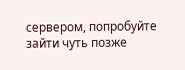сервером, попробуйте зайти чуть позже